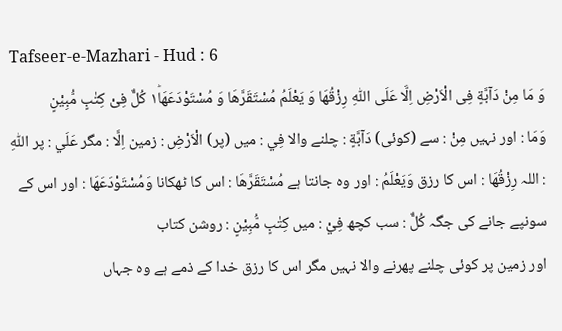Tafseer-e-Mazhari - Hud : 6
وَ مَا مِنْ دَآبَّةٍ فِی الْاَرْضِ اِلَّا عَلَى اللّٰهِ رِزْقُهَا وَ یَعْلَمُ مُسْتَقَرَّهَا وَ مُسْتَوْدَعَهَا١ؕ كُلٌّ فِیْ كِتٰبٍ مُّبِیْنٍ
وَمَا : اور نہیں مِنْ : سے (کوئی) دَآبَّةٍ : چلنے والا فِي : میں (پر) الْاَرْضِ : زمین اِلَّا : مگر عَلَي : پر اللّٰهِ : اللہ رِزْقُهَا : اس کا رزق وَيَعْلَمُ : اور وہ جانتا ہے مُسْتَقَرَّهَا : اس کا ٹھکانا وَمُسْتَوْدَعَهَا : اور اس کے سونپے جانے کی جگہ كُلٌّ : سب کچھ فِيْ : میں كِتٰبٍ مُّبِيْنٍ : روشن کتاب
اور زمین پر کوئی چلنے پھرنے والا نہیں مگر اس کا رزق خدا کے ذمے ہے وہ جہاں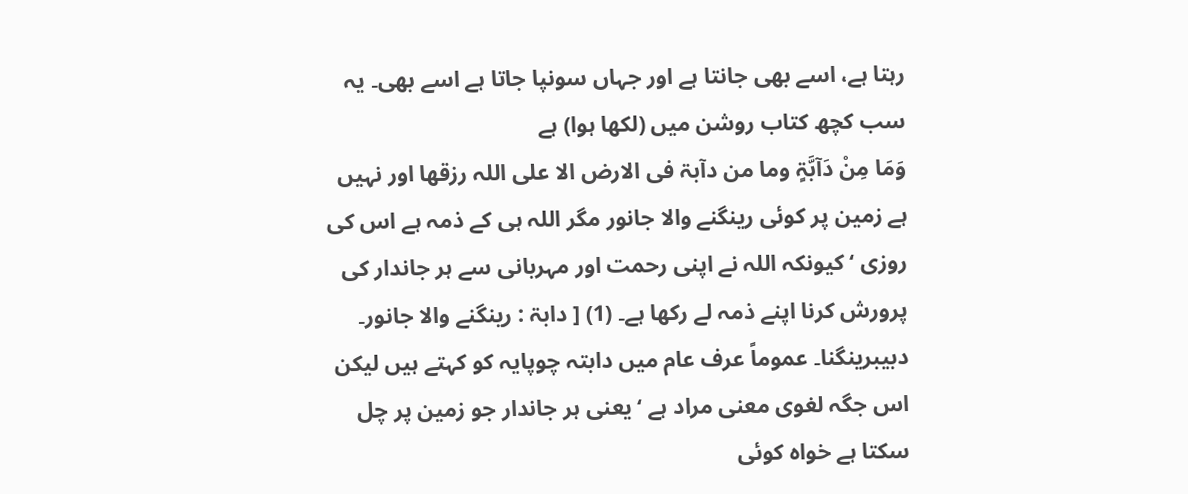رہتا ہے، اسے بھی جانتا ہے اور جہاں سونپا جاتا ہے اسے بھی۔ یہ سب کچھ کتاب روشن میں (لکھا ہوا) ہے
وَمَا مِنْ دَآبَّۃٍ وما من دآبۃ فی الارض الا علی اللہ رزقھا اور نہیں ہے زمین پر کوئی رینگنے والا جانور مگر اللہ ہی کے ذمہ ہے اس کی روزی ‘ کیونکہ اللہ نے اپنی رحمت اور مہربانی سے ہر جاندار کی پرورش کرنا اپنے ذمہ لے رکھا ہے۔ (1) [ دابۃ : رینگنے والا جانور۔ دبیبرینگنا۔ عموماً عرف عام میں دابتہ چوپایہ کو کہتے ہیں لیکن اس جگہ لغوی معنی مراد ہے ‘ یعنی ہر جاندار جو زمین پر چل سکتا ہے خواہ کوئی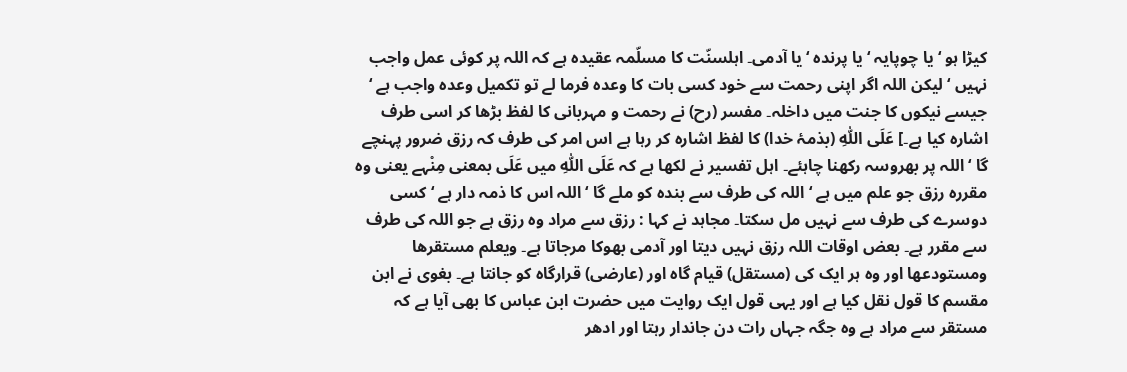کیڑا ہو ‘ یا چوپایہ ‘ یا پرندہ ‘ یا آدمی۔ اہلسنّت کا مسلّمہ عقیدہ ہے کہ اللہ پر کوئی عمل واجب نہیں ‘ لیکن اللہ اگر اپنی رحمت سے خود کسی بات کا وعدہ فرما لے تو تکمیل وعدہ واجب ہے ‘ جیسے نیکوں کا جنت میں داخلہ۔ مفسر (رح) نے رحمت و مہربانی کا لفظ بڑھا کر اسی طرف اشارہ کیا ہے۔] عَلَی اللّٰہِ (بذمۂ خدا) کا لفظ اشارہ کر رہا ہے اس امر کی طرف کہ رزق ضرور پہنچے گا ‘ اللہ پر بھروسہ رکھنا چاہئے۔ اہل تفسیر نے لکھا ہے کہ عَلَی اللّٰہِ میں عَلَی بمعنی مِنْہے یعنی وہ مقررہ رزق جو علم میں ہے ‘ اللہ کی طرف سے بندہ کو ملے گا ‘ اللہ اس کا ذمہ دار ہے ‘ کسی دوسرے کی طرف سے نہیں مل سکتا۔ مجاہد نے کہا : رزق سے مراد وہ رزق ہے جو اللہ کی طرف سے مقرر ہے۔ بعض اوقات اللہ رزق نہیں دیتا اور آدمی بھوکا مرجاتا ہے۔ ویعلم مستقرھا ومستودعھا اور وہ ہر ایک کی (مستقل) قیام گاہ اور (عارضی) قرارگاہ کو جانتا ہے۔ بغوی نے ابن مقسم کا قول نقل کیا ہے اور یہی قول ایک روایت میں حضرت ابن عباس کا بھی آیا ہے کہ مستقر سے مراد ہے وہ جگہ جہاں رات دن جاندار رہتا اور ادھر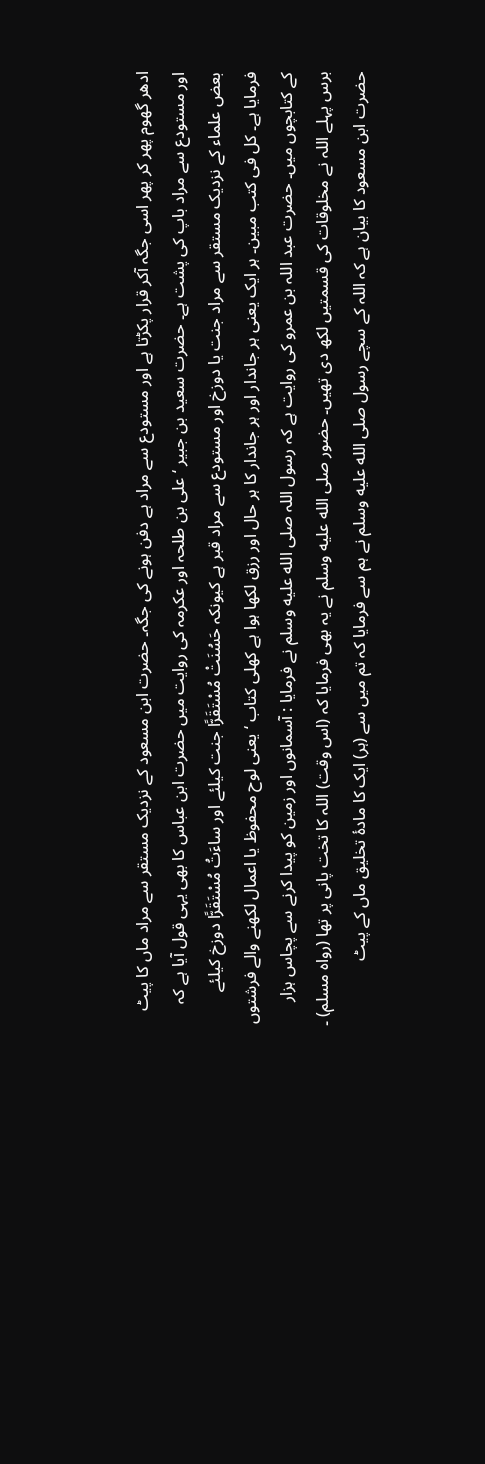ادھر گھوم پھر کر پھر اسی جگہ آکر قرار پکڑتا ہے اور مستودع سے مراد ہے دفن ہونے کی جگہ۔ حضرت ابن مسعود کے نزدیک مستقر سے مراد ماں کا پیٹ اور مستودع سے مراد باپ کی پشت ہے۔ حضرت سعید بن جبیر ‘ علی بن طلحہ اور عکرمہ کی روایت میں حضرت ابن عباس کا بھی یہی قول آیا ہے کہ بعض علماء کے نزدیک مستقر سے مراد جنت یا دوزخ اور مستودع سے مراد قبر ہے کیونکہ حَسُنَتْ مُسْتَقَرًّا جنت کیلئے اور ساءَتُ مُسْتَقَرًّا دوزخ کیلئے فرمایا ہے۔ کل فی کتب مبین۔ ہر ایک یعنی ہر جاندار اور ہر جاندار کا ہر حال اور رزق لکھا ہوا ہے کھلی کتاب ‘ یعنی لوح محفوظ یا اعمال لکھنے والے فرشتوں کے کتابچوں میں۔ حضرت عبد اللہ بن عمرو کی روایت ہے کہ رسول اللہ صلى الله عليه وسلم نے فرمایا : آسمانوں اور زمین کو پیدا کرنے سے پچاس ہزار برس پہلے اللہ نے مخلوقات کی قسمتیں لکھ دی تھیں۔ حضور صلى الله عليه وسلم نے یہ بھی فرمایا کہ (اس وقت) اللہ کا تخت پانی پر تھا (رواہ مسلم) ۔ حضرت ابن مسعود کا بیان ہے کہ اللہ کے سچے رسول صلى الله عليه وسلم نے ہم سے فرمایا کہ تم میں سے (ہر) ایک کا مادۂ تخلیق ماں کے پیٹ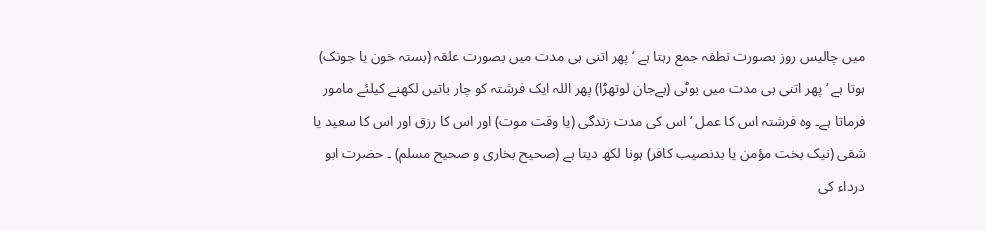میں چالیس روز بصورت نطفہ جمع رہتا ہے ‘ پھر اتنی ہی مدت میں بصورت علقہ (بستہ خون یا جونک) ہوتا ہے ‘ پھر اتنی ہی مدت میں بوٹی (بےجان لوتھڑا) پھر اللہ ایک فرشتہ کو چار باتیں لکھنے کیلئے مامور فرماتا ہے۔ وہ فرشتہ اس کا عمل ‘ اس کی مدت زندگی (یا وقت موت) اور اس کا رزق اور اس کا سعید یا شقی (نیک بخت مؤمن یا بدنصیب کافر) ہونا لکھ دیتا ہے (صحیح بخاری و صحیح مسلم) ۔ حضرت ابو درداء کی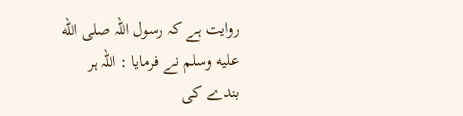روایت ہے کہ رسول اللہ صلى الله عليه وسلم نے فرمایا : اللہ ہر بندے کی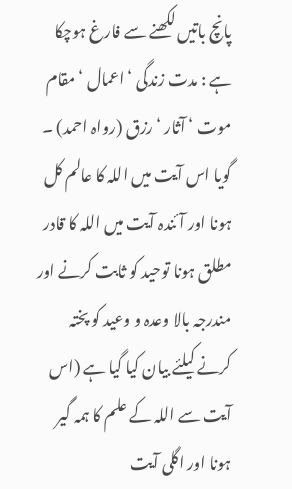پانچ باتیں لکھنے سے فارغ ہوچکا ہے : مدت زندگی ‘ اعمال ‘ مقام موت ‘ آثار ‘ رزق (رواہ احمد) ۔ گویا اس آیت میں اللہ کا عالم کل ہونا اور آئندہ آیت میں اللہ کا قادر مطلق ہونا توحید کو ثابت کرنے اور مندرجہ بالا وعدہ و وعید کو پختہ کرنے کیلئے بیان کیا گیا ہے (اس آیت سے اللہ کے علم کا ہمہ گیر ہونا اور اگلی آیت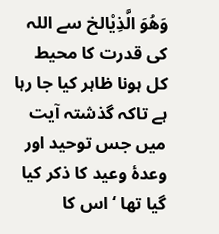وَھُوَ الَّذِیْالخ سے اللہ کی قدرت کا محیط کل ہونا ظاہر کیا جا رہا ہے تاکہ گذشتہ آیت میں جس توحید اور وعدۂ وعید کا ذکر کیا گیا تھا ‘ اس کا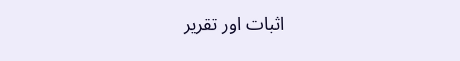اثبات اور تقریر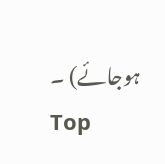ہوجائے) ۔
Top